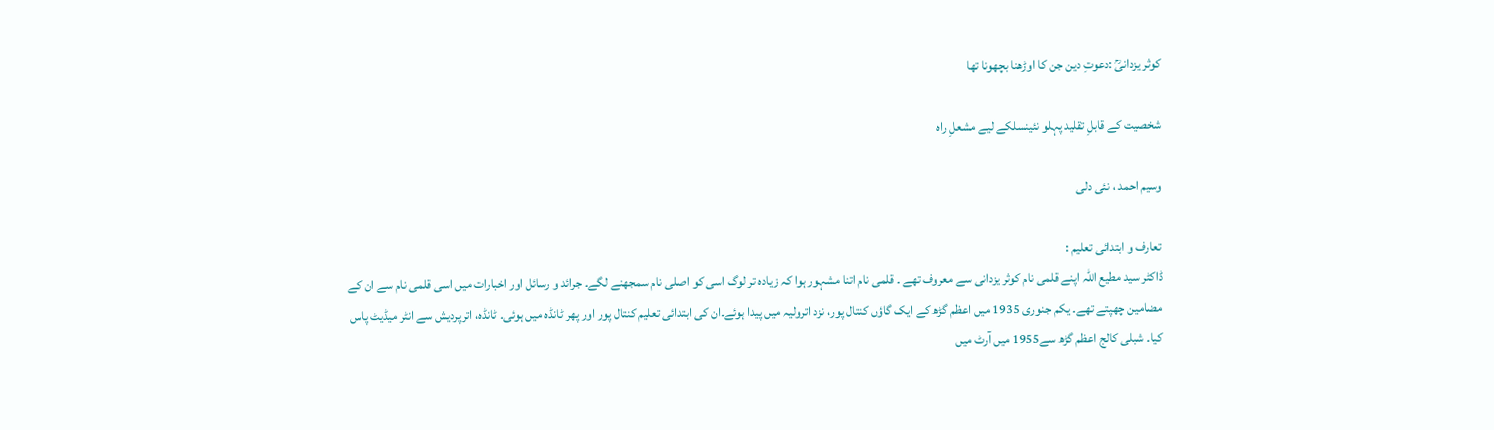کوثر یزدانیؒ :دعوتِ دین جن کا اوڑھنا بچھونا تھا

شخصیت کے قابلِ تقلید پہلو نئینسلکے لیے مشعلِ راہ

وسیم احمد ، نئی دلی

تعارف و ابتدائی تعلیم :
ڈاکٹر سید مطیع اللہ اپنے قلمی نام کوثر یزدانی سے معروف تھے ۔ قلمی نام اتنا مشہور ہوا کہ زیادہ تر لوگ اسی کو اصلی نام سمجھنے لگے۔ جرائد و رسائل اور اخبارات میں اسی قلمی نام سے ان کے مضامین چھپتے تھے۔ یکم جنوری 1935 میں اعظم گڑھ کے ایک گاؤں کنتال پور، نزد اترولیہ میں پیدا ہوئے۔ان کی ابتدائی تعلیم کنتال پور اور پھر ٹانڈہ میں ہوئی۔ ٹانڈہ، اترپردیش سے انٹر میڈیٹ پاس کیا۔ شبلی کالج اعظم گڑھ سے1955 میں آرٹ میں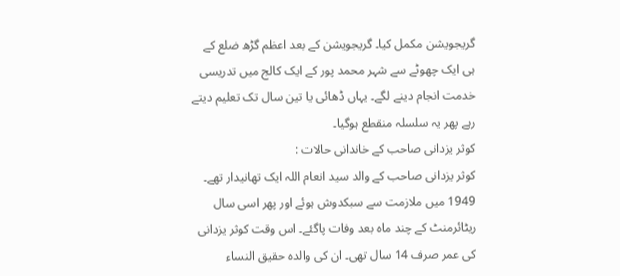گریجویشن مکمل کیا۔ گریجویشن کے بعد اعظم گڑھ ضلع کے ہی ایک چھوٹے سے شہر محمد پور کے ایک کالج میں تدریسی خدمت انجام دینے لگے۔ یہاں ڈھائی یا تین سال تک تعلیم دیتے رہے پھر یہ سلسلہ منقطع ہوگیا۔
کوثر یزدانی صاحب کے خاندانی حالات :
کوثر یزدانی صاحب کے والد سید انعام اللہ ایک تھانیدار تھے۔ 1949 میں ملازمت سے سبکدوش ہوئے اور پھر اسی سال ریٹائرمنٹ کے چند ماہ بعد وفات پاگئے۔ اس وقت کوثر یزدانی کی عمر صرف 14 سال تھی۔ ان کی والدہ حقیق النساء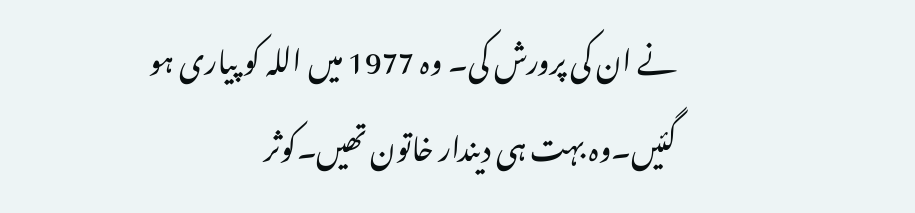نے ان کی پرورش کی۔ وہ 1977 میں اللہ کو پیاری ہو گئیں۔وہ بہت ہی دیندار خاتون تھیں۔کوثر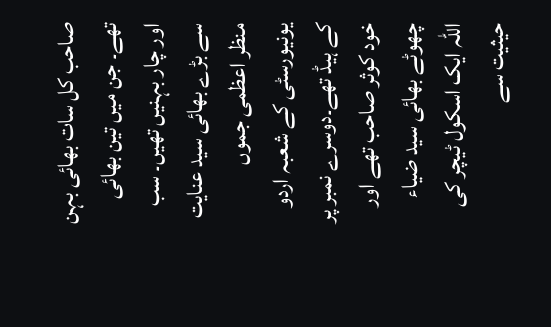صاحب کل سات بھائی بہن تھے۔ جن میں تین بھائی اور چار بہنیں تھیں۔ سب سے بڑے بھائی سید عنایت منظر اعظمی جموں یونیورسٹی کے شعبہ اردو کے ہیڈ تھے۔دوسرے نمبر پر خود کوثر صاحب تھے اور چھوٹے بھائی سید ضیاء اللہ ایک اسکول ٹیچر کی حیثیت سے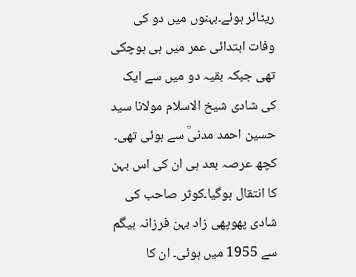ریٹائر ہوئے۔بہنوں میں دو کی وفات ابتدائی عمر میں ہی ہوچکی تھی جبکہ بقیہ دو میں سے ایک کی شادی شیخ الاسلام مولانا سید حسین احمد مدنیؒ سے ہوئی تھی۔ کچھ عرصہ بعد ہی ان کی اس بہن کا انتقال ہوگیا۔کوثر صاحب کی شادی پھوپھی زاد بہن فرزانہ بیگم سے 1955 میں ہوئی۔ ان کا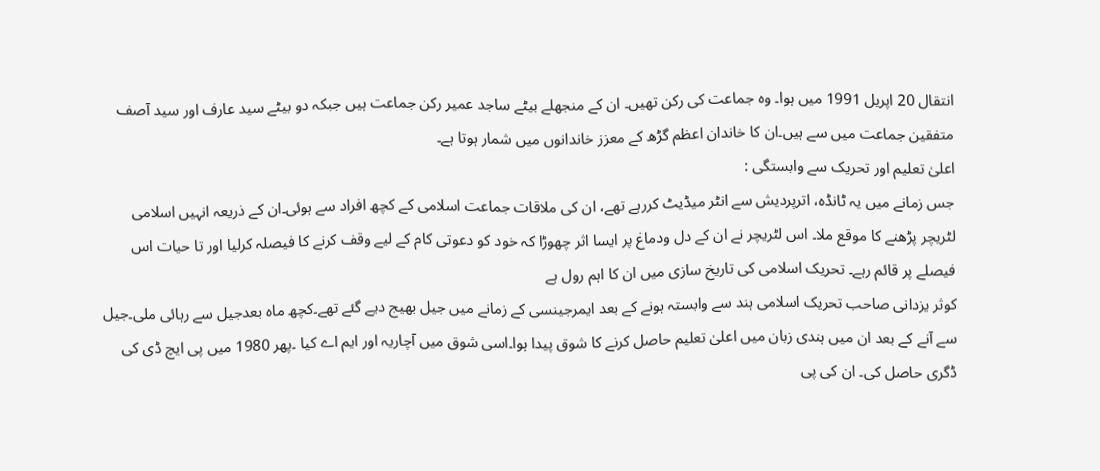انتقال 20 اپریل 1991 میں ہوا۔ وہ جماعت کی رکن تھیں۔ ان کے منجھلے بیٹے ساجد عمیر رکن جماعت ہیں جبکہ دو بیٹے سید عارف اور سید آصف متفقین جماعت میں سے ہیں۔ان کا خاندان اعظم گڑھ کے معزز خاندانوں میں شمار ہوتا ہے۔
اعلیٰ تعلیم اور تحریک سے وابستگی :
جس زمانے میں یہ ٹانڈہ، اترپردیش سے انٹر میڈیٹ کررہے تھے، ان کی ملاقات جماعت اسلامی کے کچھ افراد سے ہوئی۔ان کے ذریعہ انہیں اسلامی لٹریچر پڑھنے کا موقع ملا۔ اس لٹریچر نے ان کے دل ودماغ پر ایسا اثر چھوڑا کہ خود کو دعوتی کام کے لیے وقف کرنے کا فیصلہ کرلیا اور تا حیات اس فیصلے پر قائم رہے۔ تحریک اسلامی کی تاریخ سازی میں ان کا اہم رول ہے
کوثر یزدانی صاحب تحریک اسلامی ہند سے وابستہ ہونے کے بعد ایمرجینسی کے زمانے میں جیل بھیج دیے گئے تھے۔کچھ ماہ بعدجیل سے رہائی ملی۔جیل سے آنے کے بعد ان میں ہندی زبان میں اعلیٰ تعلیم حاصل کرنے کا شوق پیدا ہوا۔اسی شوق میں آچاریہ اور ایم اے کیا ۔پھر 1980 میں پی ایچ ڈی کی ڈگری حاصل کی۔ ان کی پی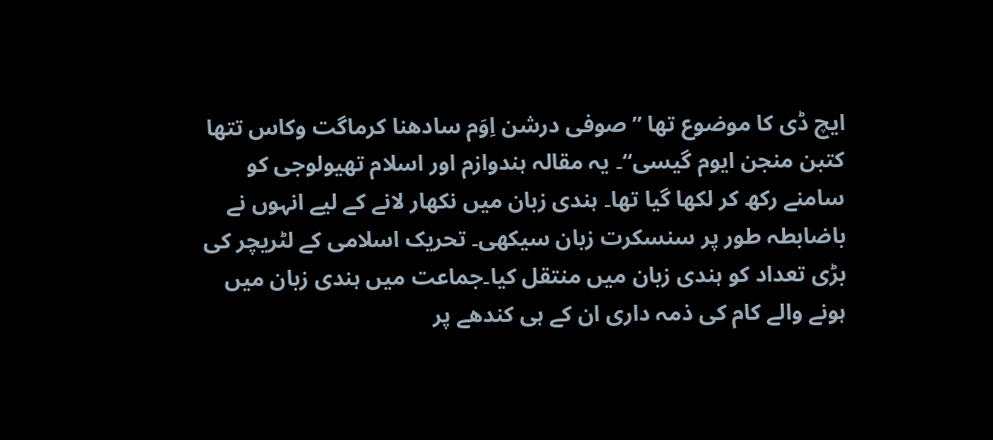ایچ ڈی کا موضوع تھا ’’صوفی درشن اِوَم سادھنا کرماگت وکاس تتھا کتبن منجن ایوم گیسی‘‘۔ یہ مقالہ ہندوازم اور اسلام تھیولوجی کو سامنے رکھ کر لکھا گیا تھا۔ ہندی زبان میں نکھار لانے کے لیے انہوں نے باضابطہ طور پر سنسکرت زبان سیکھی۔ تحریک اسلامی کے لٹریچر کی بڑی تعداد کو ہندی زبان میں منتقل کیا۔جماعت میں ہندی زبان میں ہونے والے کام کی ذمہ داری ان کے ہی کندھے پر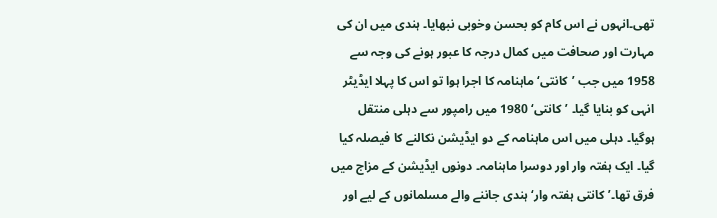تھی۔انہوں نے اس کام کو بحسن وخوبی نبھایا۔ ہندی میں ان کی مہارت اور صحافت میں کمال درجہ کا عبور ہونے کی وجہ سے 1958 میں جب ’کانتی‘ماہنامہ کا اجرا ہوا تو اس کا پہلا ایڈیٹر انہی کو بنایا گیا۔ ’کانتی‘ 1980 میں رامپور سے دہلی منتقل ہوگیا۔ دہلی میں اس ماہنامہ کے دو ایڈیشن نکالنے کا فیصلہ کیا گیا۔ ایک ہفتہ وار اور دوسرا ماہنامہ۔ دونوں ایڈیشن کے مزاج میں فرق تھا۔’کانتی ہفتہ وار‘ ہندی جاننے والے مسلمانوں کے لیے اور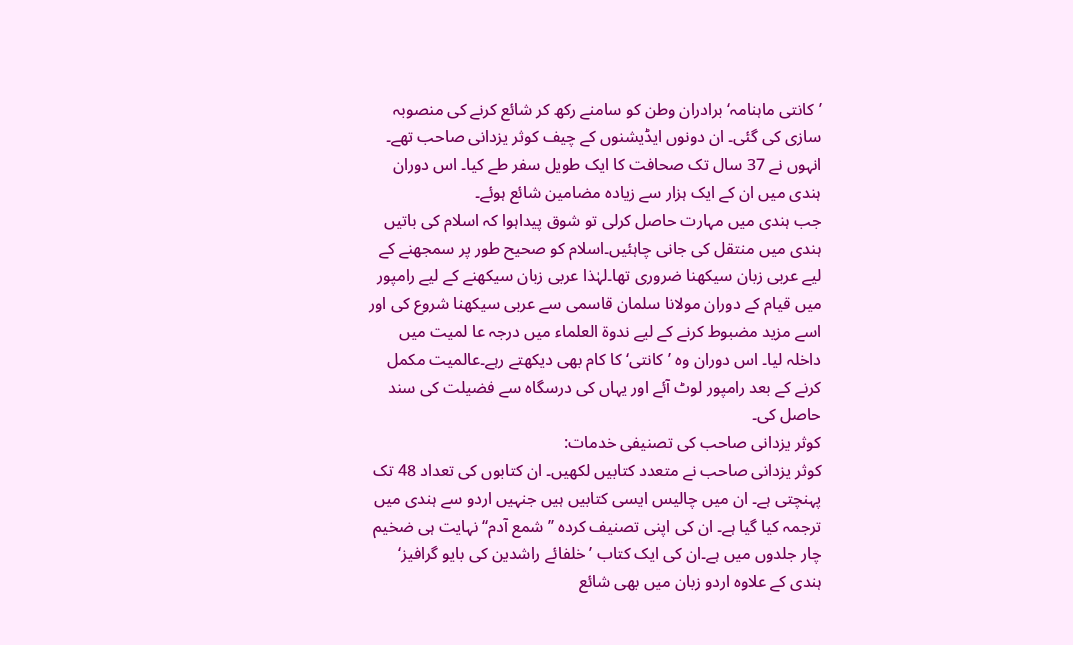’کانتی ماہنامہ‘ برادران وطن کو سامنے رکھ کر شائع کرنے کی منصوبہ سازی کی گئی۔ ان دونوں ایڈیشنوں کے چیف کوثر یزدانی صاحب تھے۔ انہوں نے 37 سال تک صحافت کا ایک طویل سفر طے کیا۔ اس دوران ہندی میں ان کے ایک ہزار سے زیادہ مضامین شائع ہوئے۔
جب ہندی میں مہارت حاصل کرلی تو شوق پیداہوا کہ اسلام کی باتیں ہندی میں منتقل کی جانی چاہئیں۔اسلام کو صحیح طور پر سمجھنے کے لیے عربی زبان سیکھنا ضروری تھا۔لہٰذا عربی زبان سیکھنے کے لیے رامپور میں قیام کے دوران مولانا سلمان قاسمی سے عربی سیکھنا شروع کی اور اسے مزید مضبوط کرنے کے لیے ندوۃ العلماء میں درجہ عا لمیت میں داخلہ لیا۔ اس دوران وہ ’کانتی‘ کا کام بھی دیکھتے رہے۔عالمیت مکمل کرنے کے بعد رامپور لوٹ آئے اور یہاں کی درسگاہ سے فضیلت کی سند حاصل کی۔
کوثر یزدانی صاحب کی تصنیفی خدمات:
کوثر یزدانی صاحب نے متعدد کتابیں لکھیں۔ ان کتابوں کی تعداد 48 تک پہنچتی ہے۔ ان میں چالیس ایسی کتابیں ہیں جنہیں اردو سے ہندی میں ترجمہ کیا گیا ہے۔ ان کی اپنی تصنیف کردہ ’’شمع آدم‘‘ نہایت ہی ضخیم چار جلدوں میں ہے۔ان کی ایک کتاب ’خلفائے راشدین کی بایو گرافیز‘ ہندی کے علاوہ اردو زبان میں بھی شائع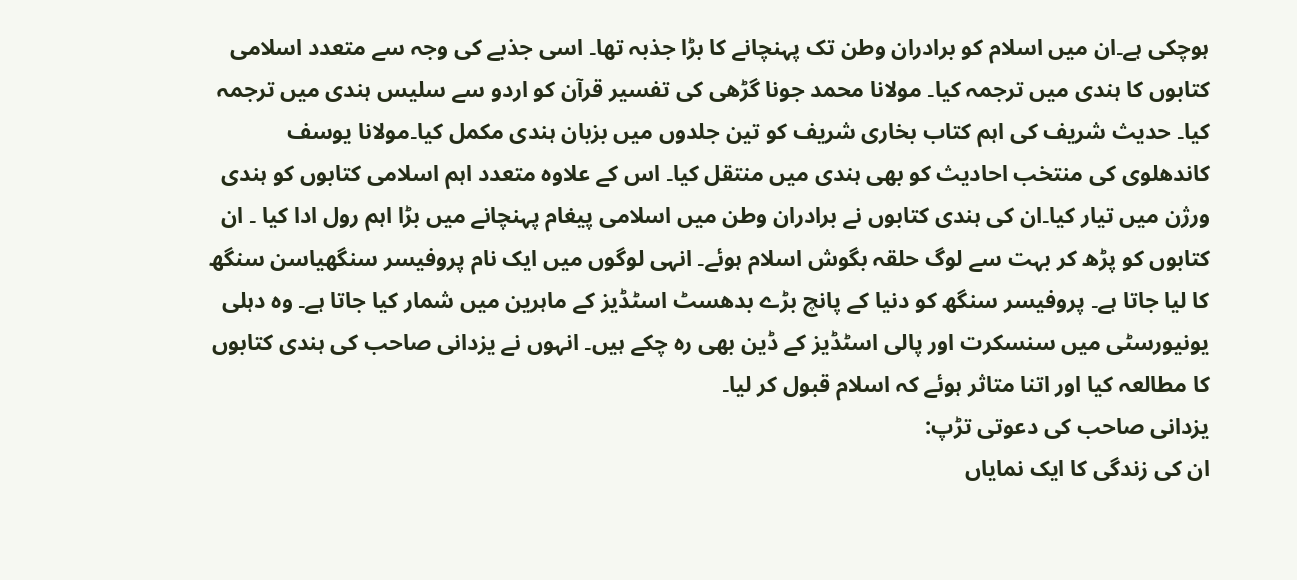ہوچکی ہے۔ان میں اسلام کو برادران وطن تک پہنچانے کا بڑا جذبہ تھا۔ اسی جذبے کی وجہ سے متعدد اسلامی کتابوں کا ہندی میں ترجمہ کیا۔ مولانا محمد جونا گڑھی کی تفسیر قرآن کو اردو سے سلیس ہندی میں ترجمہ کیا۔ حدیث شریف کی اہم کتاب بخاری شریف کو تین جلدوں میں بزبان ہندی مکمل کیا۔مولانا یوسف کاندھلوی کی منتخب احادیث کو بھی ہندی میں منتقل کیا۔ اس کے علاوہ متعدد اہم اسلامی کتابوں کو ہندی ورژن میں تیار کیا۔ان کی ہندی کتابوں نے برادران وطن میں اسلامی پیغام پہنچانے میں بڑا اہم رول ادا کیا ۔ ان کتابوں کو پڑھ کر بہت سے لوگ حلقہ بگوش اسلام ہوئے۔ انہی لوگوں میں ایک نام پروفیسر سنگھیاسن سنگھ کا لیا جاتا ہے۔ پروفیسر سنگھ کو دنیا کے پانچ بڑے بدھسٹ اسٹڈیز کے ماہرین میں شمار کیا جاتا ہے۔ وہ دہلی یونیورسٹی میں سنسکرت اور پالی اسٹڈیز کے ڈین بھی رہ چکے ہیں۔ انہوں نے یزدانی صاحب کی ہندی کتابوں کا مطالعہ کیا اور اتنا متاثر ہوئے کہ اسلام قبول کر لیا۔
یزدانی صاحب کی دعوتی تڑپ:
ان کی زندگی کا ایک نمایاں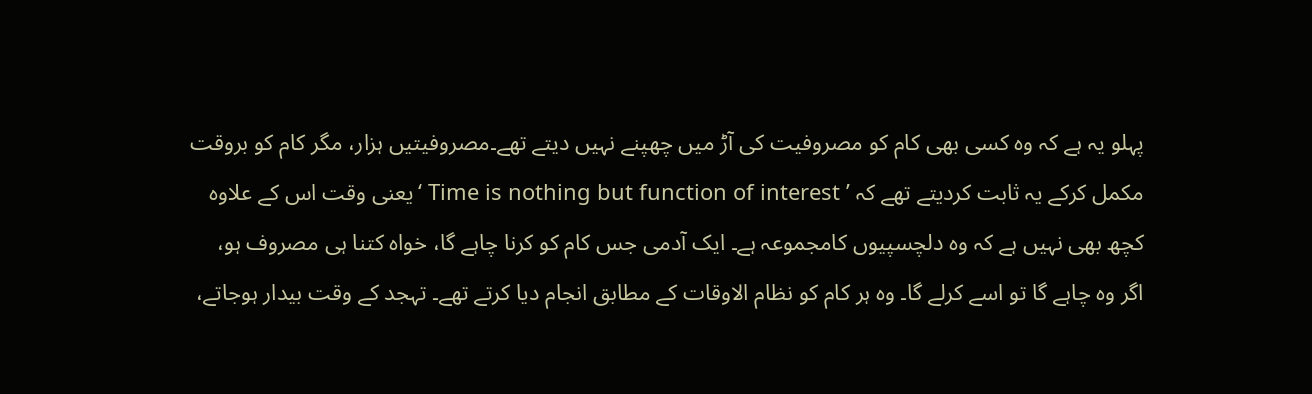پہلو یہ ہے کہ وہ کسی بھی کام کو مصروفیت کی آڑ میں چھپنے نہیں دیتے تھے۔مصروفیتیں ہزار، مگر کام کو بروقت مکمل کرکے یہ ثابت کردیتے تھے کہ ’ Time is nothing but function of interest ‘یعنی وقت اس کے علاوہ کچھ بھی نہیں ہے کہ وہ دلچسپیوں کامجموعہ ہے۔ ایک آدمی جس کام کو کرنا چاہے گا، خواہ کتنا ہی مصروف ہو، اگر وہ چاہے گا تو اسے کرلے گا۔ وہ ہر کام کو نظام الاوقات کے مطابق انجام دیا کرتے تھے۔ تہجد کے وقت بیدار ہوجاتے،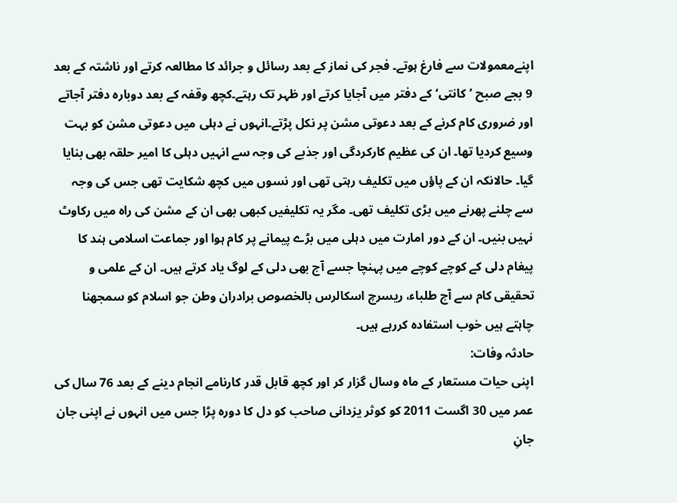اپنےمعمولات سے فارغ ہوتے۔ فجر کی نماز کے بعد رسائل و جرائد کا مطالعہ کرتے اور ناشتہ کے بعد 9 بجے صبح ’کانتی‘ کے دفتر میں آجایا کرتے اور ظہر تک رہتے۔کچھ وقفہ کے بعد دوبارہ دفتر آجاتے اور ضروری کام کرنے کے بعد دعوتی مشن پر نکل پڑتے۔انہوں نے دہلی میں دعوتی مشن کو بہت وسیع کردیا تھا۔ ان کی عظیم کارکردگی اور جذبے کی وجہ سے انہیں دہلی کا امیر حلقہ بھی بنایا گیا۔ حالانکہ ان کے پاؤں میں تکلیف رہتی تھی اور نسوں میں کچھ شکایت تھی جس کی وجہ سے چلنے پھرنے میں بڑی تکلیف تھی۔ مگر یہ تکلیفیں کبھی بھی ان کے مشن کی راہ میں رکاوٹ نہیں بنیں۔ ان کے دور امارت میں دہلی میں بڑے پیمانے پر کام ہوا اور جماعت اسلامی ہند کا پیغام دلی کے کوچے کوچے میں پہنچا جسے آج بھی دلی کے لوگ یاد کرتے ہیں۔ ان کے علمی و تحقیقی کام سے آج طلباء، ریسرچ اسکالرس بالخصوص برادران وطن جو اسلام کو سمجھنا چاہتے ہیں خوب استفادہ کررہے ہیں۔
حادثہ وفات:
اپنی حیات مستعار کے ماہ وسال گزار کر اور کچھ قابل قدر کارنامے انجام دینے کے بعد 76 سال کی عمر میں 30 اگست 2011 کو کوثر یزدانی صاحب کو دل کا دورہ پڑا جس میں انہوں نے اپنی جان جانِ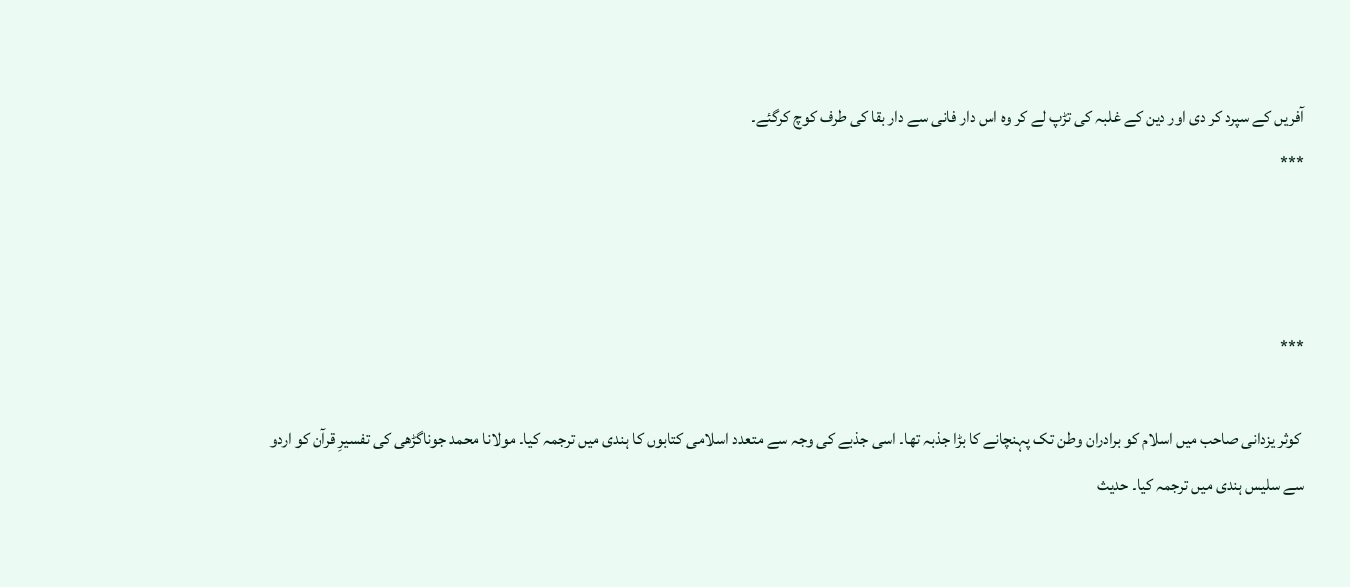آفریں کے سپرد کر دی اور دین کے غلبہ کی تڑپ لے کر وہ اس دار فانی سے دار بقا کی طرف کوچ کرگئے۔
***



***

 کوثر یزدانی صاحب میں اسلام کو برادران وطن تک پہنچانے کا بڑا جذبہ تھا۔ اسی جذبے کی وجہ سے متعدد اسلامی کتابوں کا ہندی میں ترجمہ کیا۔ مولانا محمد جوناگڑھی کی تفسیرِ قرآن کو اردو سے سلیس ہندی میں ترجمہ کیا۔ حدیث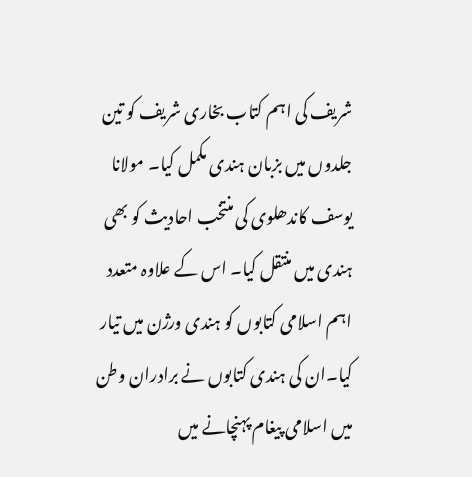شریف کی اہم کتاب بخاری شریف کو تین جلدوں میں بزبان ہندی مکمل کیا۔ مولانا یوسف کاندھلوی کی منتخب احادیث کو بھی ہندی میں منتقل کیا۔ اس کے علاوہ متعدد اہم اسلامی کتابوں کو ہندی ورژن میں تیار کیا۔ان کی ہندی کتابوں نے برادران وطن میں اسلامی پیغام پہنچانے میں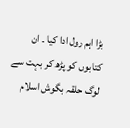بڑا اہم رول ادا کیا ۔ ان کتابوں کو پڑھ کر بہت سے لوگ حلقہ بگوش اسلام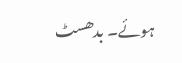ہوئے۔ بدھسٹ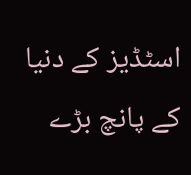اسٹڈیز کے دنیا کے پانچ بڑے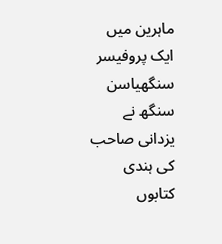ماہرین میں ایک پروفیسر سنگھیاسن سنگھ نے یزدانی صاحب کی ہندی کتابوں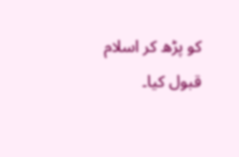کو پڑھ کر اسلام قبول کیا۔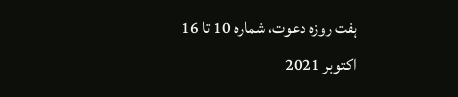ہفت روزہ دعوت، شمارہ 10 تا 16 اکتوبر 2021